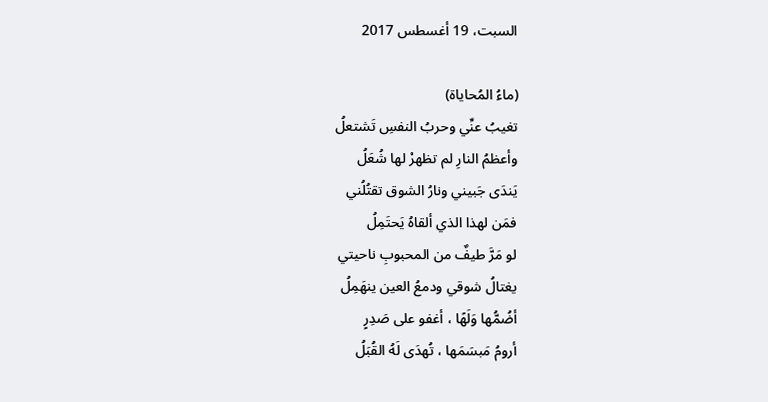السبت، 19 أغسطس 2017

(ماءُ المُحاياة)
تغيبُ عنِّي وحربُ النفسِ تَشتعلُ
وأعظمُ النارِ لم تظهرْ لها شُعَلُ
يَندَى جَبيني ونارُ الشوق تقتُلُني
فمَن لهذا الذي ألقاهُ يَحتَمِلُ
لو مَرَّ طيفٌ من المحبوبِ ناحيتي
يغتالُ شوقي ودمعُ العين ينهَمِلُ
أضُمُّها وَلَهًا ، أغفو على صَدِرٍ
أرومُ مَبسَمَها ، تُهدَى لَهُ القُبَلُ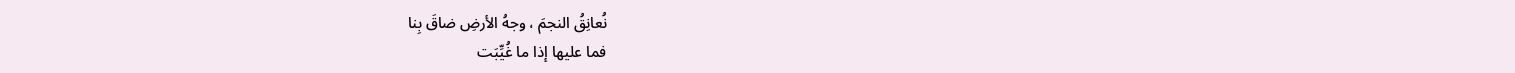نُعانِقُ النجمَ ، وجهُ الأرضِ ضاقَ بِنا
فما عليها إذا ما غُيِّبَت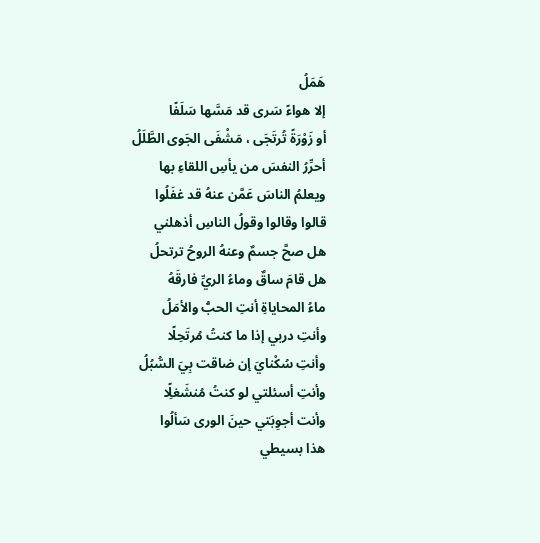هَمَلُ
إلا هواءً سَرى قد مَسَّها سَلَفًا
أو زَوْرَةً تُرتَجَى ، مَشْفَى الجَوى الطَّلَلُ
أحرِّرُ النفسَ من يأسِ اللقاءِ بها
ويعلمُ الناسَ عَمَّن عنهُ قد غفَلُوا
قالوا وقالوا وقولُ الناسِ أذهلني
هل صحَّ جسمٌ وعنهُ الروحُ ترتحلُ
هل قامَ ساقٌ وماءُ الريِّ فارقَهُ
ماءُ المحاياةِ أنتِ الحبُّ والأمَلُ
وأنتِ دربي إذا ما كنتُ مُرتَحِلًا
وأنتِ سُكْنايَ إن ضاقت بِيَ السُّبُلُ
وأنتِ أسئلتي لو كنتُ مُنشَغلًِا
وأنت أجوِبَتي حينَ الورى سَألُوا
هذا بسيطي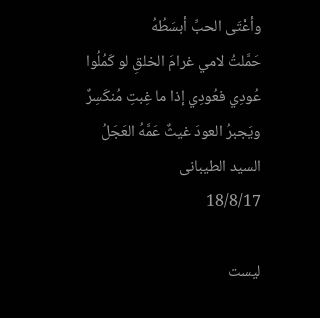وأعْتَى الحبِّ أبسَطُهُ
حَمَّلتُ لامي غرامَ الخلقِ لو كَمُلُوا
عُودِي فعُودِي إذا ما غِبتِ مُنكَسِرٌ
ويَجبرُ العودَ غيثٌ عَمَّهُ العَجَلُ
السيد الطيبانى
18/8/17

ليست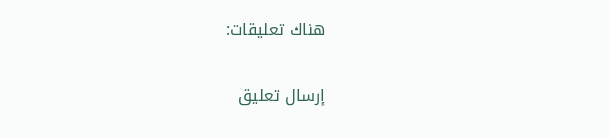هناك تعليقات:

إرسال تعليق